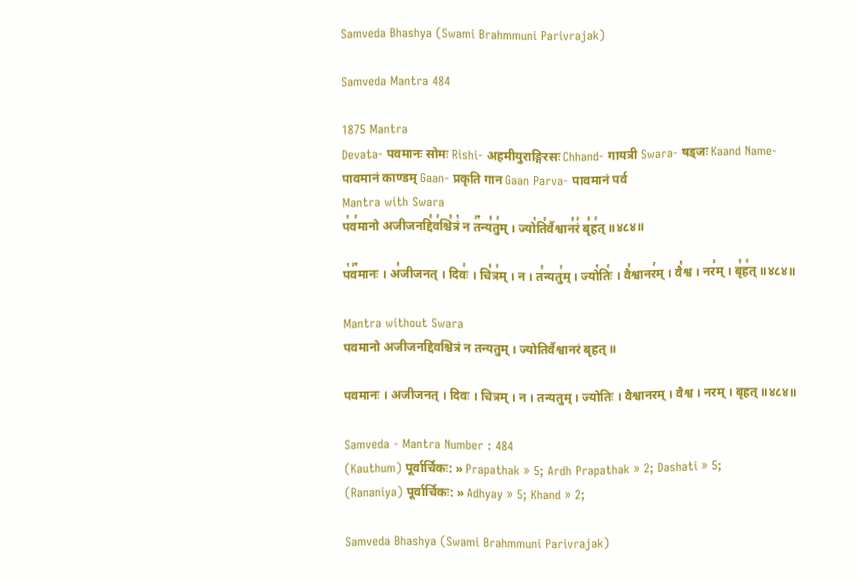Samveda Bhashya (Swami Brahmmuni Parivrajak)

Samveda Mantra 484

1875 Mantra
Devata- पवमानः सोमः Rishi- अहमीयुराङ्गिरसः Chhand- गायत्री Swara- षड्जः Kaand Name- पावमानं काण्डम् Gaan- प्रकृति गान Gaan Parva- पावमानं पर्व
Mantra with Swara
प꣡व꣢मानो अजीजनद्दि꣣व꣢श्चि꣣त्रं꣡ न त꣢꣯न्य꣣तु꣢म् । ज्यो꣡ति꣢र्वैश्वान꣣रं꣢ बृ꣣ह꣢त् ॥४८४॥

प꣡व꣢꣯मानः । अ꣣जीजनत् । दिवः꣢ । चि꣣त्र꣢म् । न । त꣣न्यतु꣢म् । ज्यो꣡तिः꣢ । वै꣣श्वानर꣢म् । वै꣣श्व । नर꣢म् । बृ꣣ह꣢त् ॥४८४॥

Mantra without Swara
पवमानो अजीजनद्दिवश्चित्रं न तन्यतुम् । ज्योतिर्वैश्वानरं बृहत् ॥

पवमानः । अजीजनत् । दिवः । चित्रम् । न । तन्यतुम् । ज्योतिः । वैश्वानरम् । वैश्व । नरम् । बृहत् ॥४८४॥

Samveda - Mantra Number : 484
(Kauthum) पूर्वार्चिकः: » Prapathak » 5; Ardh Prapathak » 2; Dashati » 5;
(Rananiya) पूर्वार्चिकः: » Adhyay » 5; Khand » 2;

Samveda Bhashya (Swami Brahmmuni Parivrajak)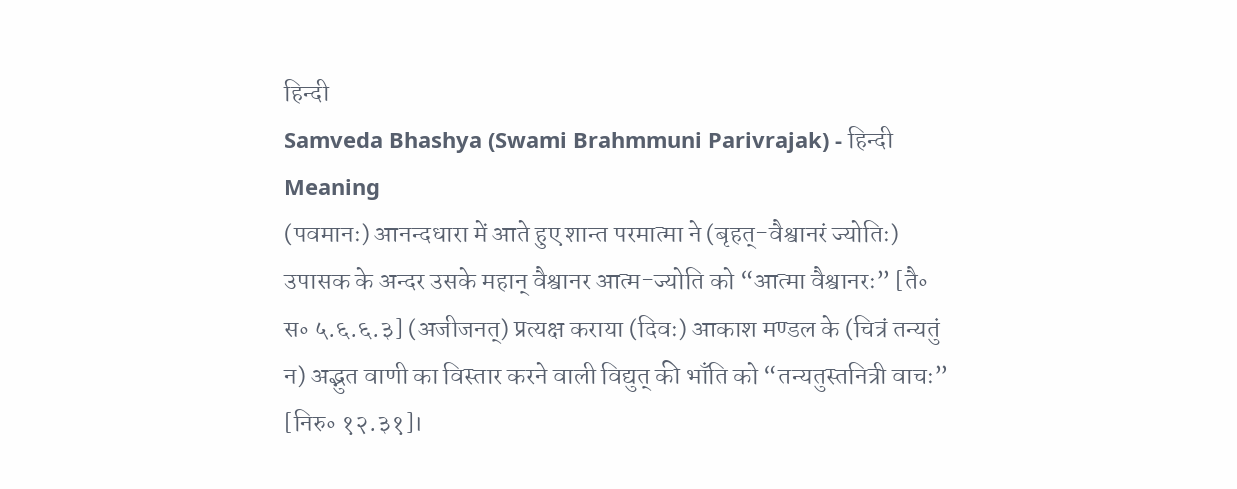हिन्दी
Samveda Bhashya (Swami Brahmmuni Parivrajak) - हिन्दी
Meaning
(पवमानः) आनन्दधारा में आते हुए शान्त परमात्मा ने (बृहत्-वैश्वानरं ज्योतिः) उपासक के अन्दर उसके महान् वैश्वानर आत्म-ज्योति को “आत्मा वैश्वानरः” [तै॰ स॰ ५.६.६.३] (अजीजनत्) प्रत्यक्ष कराया (दिवः) आकाश मण्डल के (चित्रं तन्यतुं न) अद्भुत वाणी का विस्तार करने वाली विद्युत् की भाँति को “तन्यतुस्तनित्री वाचः” [निरु॰ १२.३१]।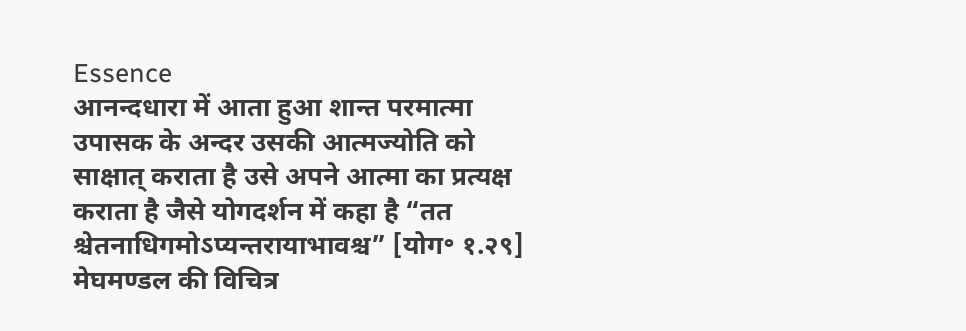Essence
आनन्दधारा में आता हुआ शान्त परमात्मा उपासक के अन्दर उसकी आत्मज्योति को साक्षात् कराता है उसे अपने आत्मा का प्रत्यक्ष कराता है जैसे योगदर्शन में कहा है “तत श्चेतनाधिगमोऽप्यन्तरायाभावश्च” [योग॰ १.२९] मेघमण्डल की विचित्र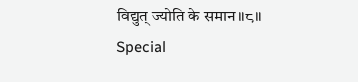विद्युत् ज्योति के समान॥८॥
Special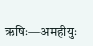ऋषिः—अमहीयुः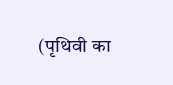(पृथिवी का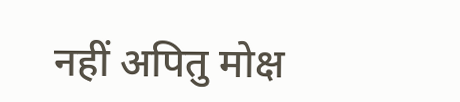नहीं अपितु मोक्ष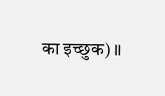का इच्छुक)॥